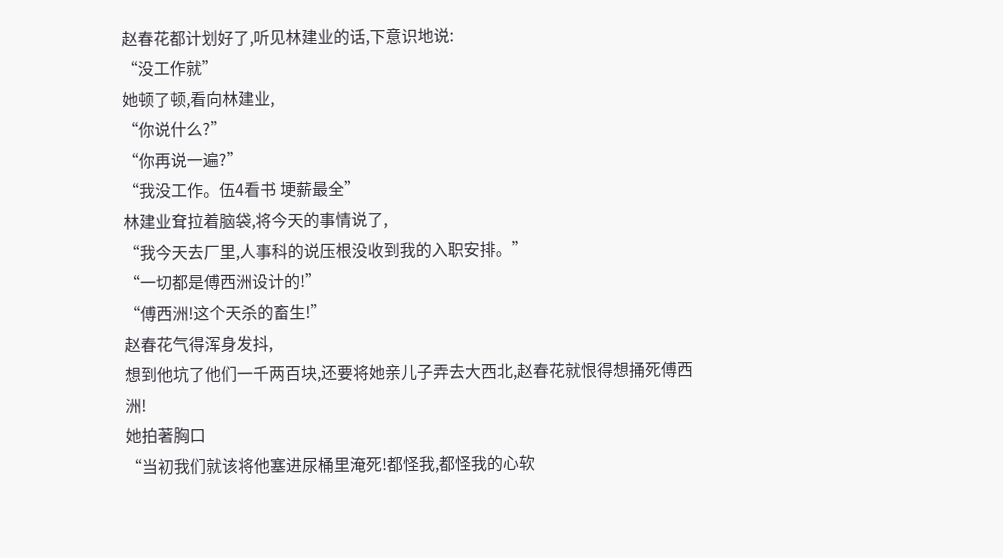赵春花都计划好了,听见林建业的话,下意识地说:
“没工作就”
她顿了顿,看向林建业,
“你说什么?”
“你再说一遍?”
“我没工作。伍4看书 埂薪最全”
林建业耷拉着脑袋,将今天的事情说了,
“我今天去厂里,人事科的说压根没收到我的入职安排。”
“一切都是傅西洲设计的!”
“傅西洲!这个天杀的畜生!”
赵春花气得浑身发抖,
想到他坑了他们一千两百块,还要将她亲儿子弄去大西北,赵春花就恨得想捅死傅西洲!
她拍著胸口
“当初我们就该将他塞进尿桶里淹死!都怪我,都怪我的心软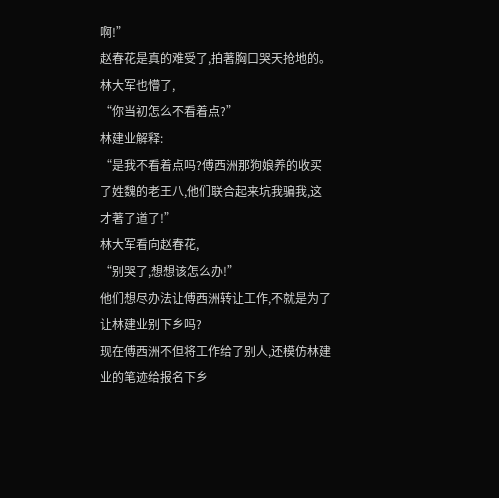啊!”
赵春花是真的难受了,拍著胸口哭天抢地的。
林大军也懵了,
“你当初怎么不看着点?”
林建业解释:
“是我不看着点吗?傅西洲那狗娘养的收买了姓魏的老王八,他们联合起来坑我骗我,这才著了道了!”
林大军看向赵春花,
“别哭了,想想该怎么办!”
他们想尽办法让傅西洲转让工作,不就是为了让林建业别下乡吗?
现在傅西洲不但将工作给了别人,还模仿林建业的笔迹给报名下乡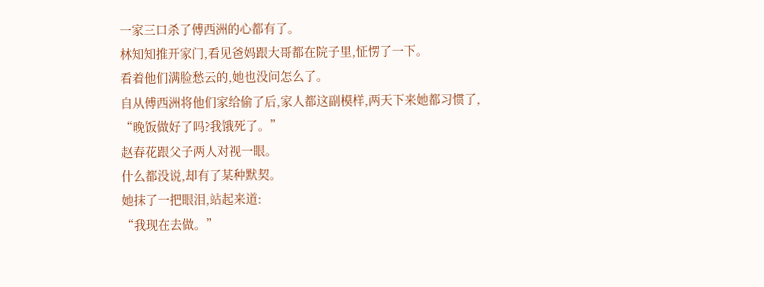一家三口杀了傅西洲的心都有了。
林知知推开家门,看见爸妈跟大哥都在院子里,怔愣了一下。
看着他们满脸愁云的,她也没问怎么了。
自从傅西洲将他们家给偷了后,家人都这副模样,两天下来她都习惯了,
“晚饭做好了吗?我饿死了。”
赵春花跟父子两人对视一眼。
什么都没说,却有了某种默契。
她抹了一把眼泪,站起来道:
“我现在去做。”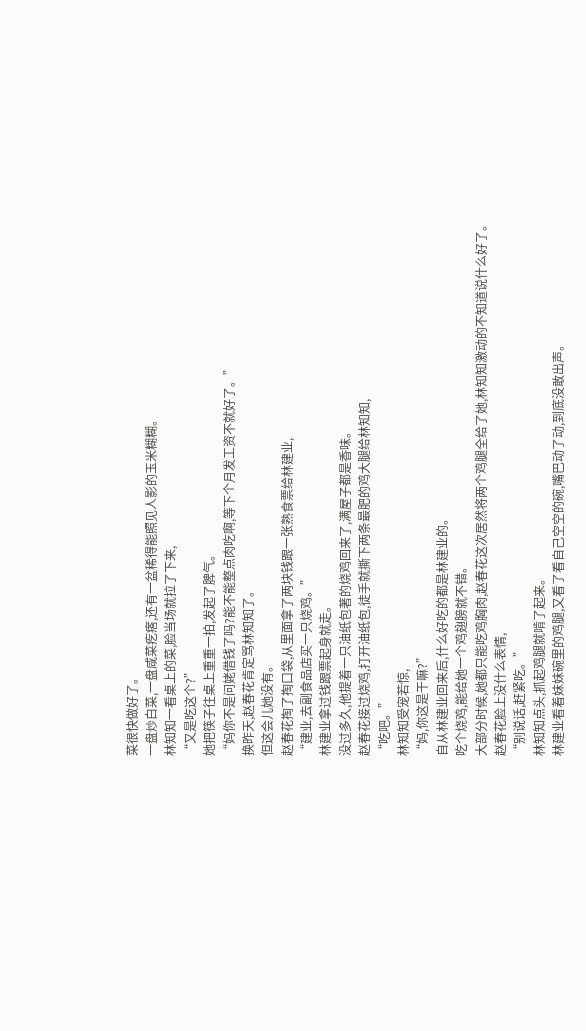菜很快做好了。
一盘炒白菜,一盘咸菜疙瘩,还有一盆稀得能照见人影的玉米糊糊。
林知知一看桌上的菜,脸当场就拉了下来,
“又是吃这个?”
她把筷子往桌上重重一拍,发起了脾气。
“妈你不是问姥借钱了吗?能不能整点肉吃啊,等下个月发工资不就好了。”
换昨天,赵春花肯定骂林知知了。
但这会儿她没有。
赵春花掏了掏口袋,从里面拿了两块钱跟一张熟食票给林建业,
“建业,去副食品店买一只烧鸡。”
林建业拿过钱跟票起身就走。
没过多久,他提着一只油纸包著的烧鸡回来了,满屋子都是香味。
赵春花接过烧鸡,打开油纸包,徒手就撕下两条最肥的鸡大腿给林知知,
“吃吧。”
林知知受宠若惊,
“妈,你这是干嘛?”
自从林建业回来后,什么好吃的都是林建业的。
吃个烧鸡,能给她一个鸡翅膀就不错。
大部分时候,她都只能吃鸡胸肉,赵春花这次居然将两个鸡腿全给了她,林知知激动的不知道说什么好了。
赵春花脸上没什么表情,
“别说话,赶紧吃。”
林知知点头,抓起鸡腿就啃了起来。
林建业看着妹妹碗里的鸡腿,又看了看自己空空的碗,嘴巴动了动,到底没敢出声。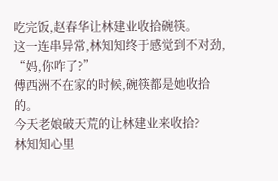吃完饭,赵春华让林建业收拾碗筷。
这一连串异常,林知知终于感觉到不对劲,
“妈,你咋了?”
傅西洲不在家的时候,碗筷都是她收拾的。
今天老娘破天荒的让林建业来收拾?
林知知心里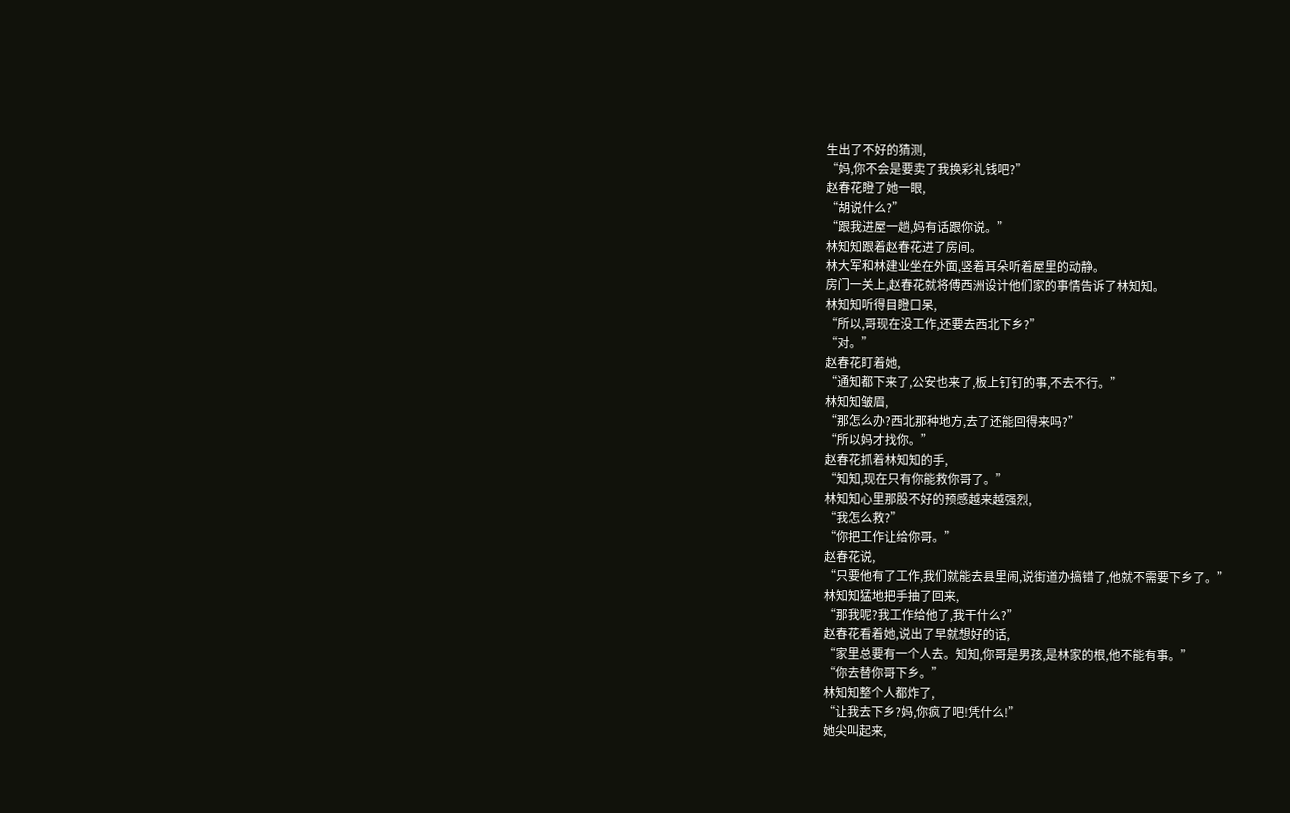生出了不好的猜测,
“妈,你不会是要卖了我换彩礼钱吧?”
赵春花瞪了她一眼,
“胡说什么?”
“跟我进屋一趟,妈有话跟你说。”
林知知跟着赵春花进了房间。
林大军和林建业坐在外面,竖着耳朵听着屋里的动静。
房门一关上,赵春花就将傅西洲设计他们家的事情告诉了林知知。
林知知听得目瞪口呆,
“所以,哥现在没工作,还要去西北下乡?”
“对。”
赵春花盯着她,
“通知都下来了,公安也来了,板上钉钉的事,不去不行。”
林知知皱眉,
“那怎么办?西北那种地方,去了还能回得来吗?”
“所以妈才找你。”
赵春花抓着林知知的手,
“知知,现在只有你能救你哥了。”
林知知心里那股不好的预感越来越强烈,
“我怎么救?”
“你把工作让给你哥。”
赵春花说,
“只要他有了工作,我们就能去县里闹,说街道办搞错了,他就不需要下乡了。”
林知知猛地把手抽了回来,
“那我呢?我工作给他了,我干什么?”
赵春花看着她,说出了早就想好的话,
“家里总要有一个人去。知知,你哥是男孩,是林家的根,他不能有事。”
“你去替你哥下乡。”
林知知整个人都炸了,
“让我去下乡?妈,你疯了吧!凭什么!”
她尖叫起来,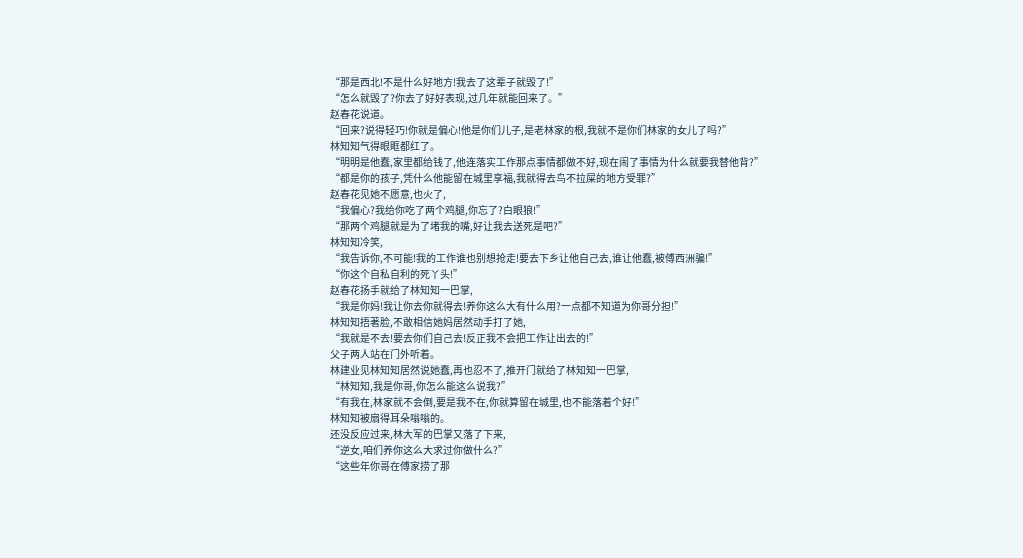“那是西北!不是什么好地方!我去了这辈子就毁了!”
“怎么就毁了?你去了好好表现,过几年就能回来了。”
赵春花说道。
“回来?说得轻巧!你就是偏心!他是你们儿子,是老林家的根,我就不是你们林家的女儿了吗?”
林知知气得眼眶都红了。
“明明是他蠢,家里都给钱了,他连落实工作那点事情都做不好,现在闹了事情为什么就要我替他背?”
“都是你的孩子,凭什么他能留在城里享福,我就得去鸟不拉屎的地方受罪?”
赵春花见她不愿意,也火了,
“我偏心?我给你吃了两个鸡腿,你忘了?白眼狼!”
“那两个鸡腿就是为了堵我的嘴,好让我去送死是吧?”
林知知冷笑,
“我告诉你,不可能!我的工作谁也别想抢走!要去下乡让他自己去,谁让他蠢,被傅西洲骗!”
“你这个自私自利的死丫头!”
赵春花扬手就给了林知知一巴掌,
“我是你妈!我让你去你就得去!养你这么大有什么用?一点都不知道为你哥分担!”
林知知捂著脸,不敢相信她妈居然动手打了她,
“我就是不去!要去你们自己去!反正我不会把工作让出去的!”
父子两人站在门外听着。
林建业见林知知居然说她蠢,再也忍不了,推开门就给了林知知一巴掌,
“林知知,我是你哥,你怎么能这么说我?”
“有我在,林家就不会倒,要是我不在,你就算留在城里,也不能落着个好!”
林知知被扇得耳朵嗡嗡的。
还没反应过来,林大军的巴掌又落了下来,
“逆女,咱们养你这么大求过你做什么?”
“这些年你哥在傅家捞了那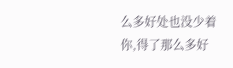么多好处也没少着你,得了那么多好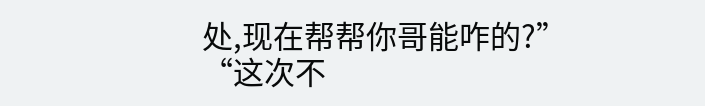处,现在帮帮你哥能咋的?”
“这次不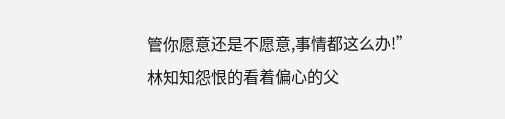管你愿意还是不愿意,事情都这么办!”
林知知怨恨的看着偏心的父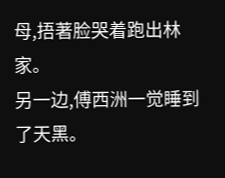母,捂著脸哭着跑出林家。
另一边,傅西洲一觉睡到了天黑。